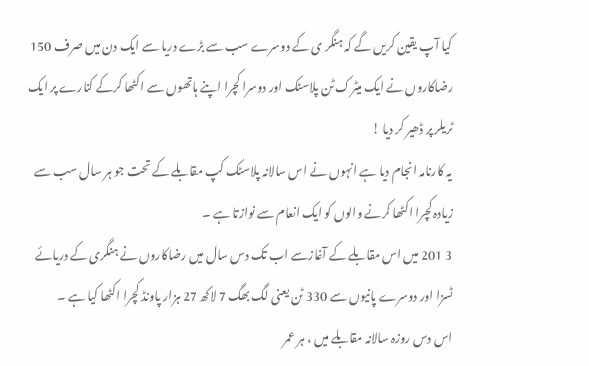کیا آپ یقین کریں گے کہ ہنگر ی کے دوسرے سب سے بڑے دریا سے ایک دن میں صرف 150 رضاکاروں نے ایک میٹرک ٹن پلاسٹک اور دوسرا کچرا اپنے ہاتھوں سے اکٹھا کرکے کنارے پر ایک ٹریلر پر ڈھیر کر دیا !
یہ کارنامہ انجام دیا ہے انہوں نے اس سالانہ پلاسٹک کپ مقابلے کے تحت جو ہر سال سب سے زیادہ کچرا اکٹھا کرنے والوں کو ایک انعام سے نوازتا ہے ۔
3 201 میں اس مقابلے کے آغازسے اب تک دس سال میں رضاکاروں نے ہنگری کے دریائے ٹسزا اور دوسرے پانیوں سے 330 ٹن یعنی لگ بھگ 7 لاکھ 27 ہزار پاونڈ کچرا اکٹھا کیا ہے ۔
اس دس روزہ سالانہ مقابلے میں ، ہر عمر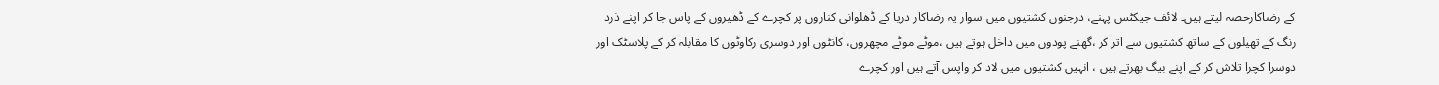کے رضاکارحصہ لیتے ہیں۔ لائف جیکٹس پہنے، درجنوں کشتیوں میں سوار یہ رضاکار دریا کے ڈھلوانی کناروں پر کچرے کے ڈھیروں کے پاس جا کر اپنے ذرد رنگ کے تھیلوں کے ساتھ کشتیوں سے اتر کر ،گھنے پودوں میں داخل ہوتے ہیں ،موٹے موٹے مچھروں، کانٹوں اور دوسری رکاوٹوں کا مقابلہ کر کے پلاسٹک اور دوسرا کچرا تلاش کر کے اپنے بیگ بھرتے ہیں ، انہیں کشتیوں میں لاد کر واپس آتے ہیں اور کچرے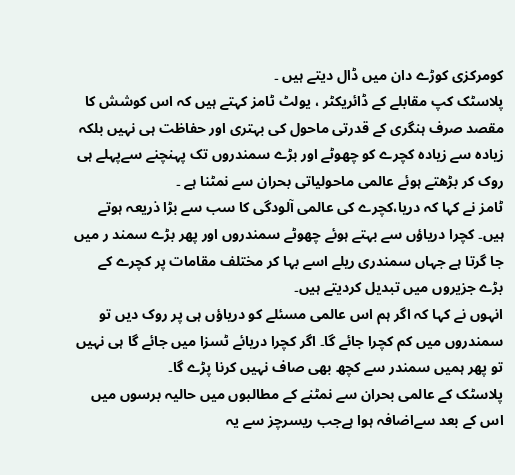کومرکزی کوڑے دان میں ڈال دیتے ہیں ۔
پلاسٹک کپ مقابلے کے ڈائریکٹر ، یولٹ ٹامز کہتے ہیں کہ اس کوشش کا مقصد صرف ہنگری کے قدرتی ماحول کی بہتری اور حفاظت ہی نہیں بلکہ زیادہ سے زیادہ کچرے کو چھوٹے اور بڑے سمندروں تک پہنچنے سےپہلے ہی روک کر بڑھتے ہوئے عالمی ماحولیاتی بحران سے نمٹنا ہے ۔
ٹامز نے کہا کہ دریا،کچرے کی عالمی آلودگی کا سب سے بڑا ذریعہ ہوتے ہیں۔ کچرا دریاؤں سے بہتے ہوئے چھوٹے سمندروں اور پھر بڑے سمند ر میں جا گرتا ہے جہاں سمندری ریلے اسے بہا کر مختلف مقامات پر کچرے کے بڑے جزیروں میں تبدیل کردیتے ہیں۔
انہوں نے کہا کہ اگر ہم اس عالمی مسئلے کو دریاؤں ہی پر روک دیں تو سمندروں میں کم کچرا جائے گا۔ اگر کچرا دریائے ٹسزا میں جائے گا ہی نہیں تو پھر ہمیں سمندر سے کچھ بھی صاف نہیں کرنا پڑے گا۔
پلاسٹک کے عالمی بحران سے نمٹنے کے مطالبوں میں حالیہ برسوں میں اس کے بعد سےاضافہ ہوا ہےجب ریسرچز سے یہ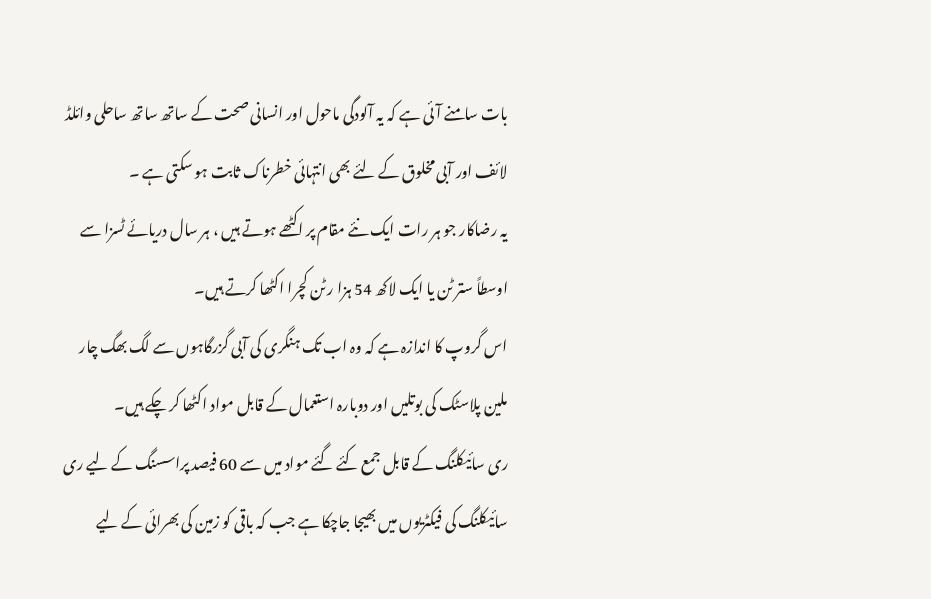بات سامنے آئی ہے کہ یہ آلودگی ماحول اور انسانی صحت کے ساتھ ساتھ ساحلی وائلڈ لائف اور آبی مخلوق کے لئے بھی انتہائی خطرناک ثابت ہو سکتی ہے ۔
یہ رضاکار جو ہر رات ایک نئے مقام پر اکٹھے ہوتے ہیں ، ہر سال دریائے ٹسزا سے اوسطاً ستر ٹن یا ایک لاکھ 54 ہزا ر ٹن کچرا اکٹھا کرتے ہیں۔
اس گروپ کا اندازہ ہے کہ وہ اب تک ہنگری کی آبی گزرگاہوں سے لگ بھگ چار ملین پلاسٹک کی بوتلیں اور دوبارہ استعمال کے قابل مواد اکٹھا کر چکے ہیں۔
ری سائیکلنگ کے قابل جمع کئے گئے مواد میں سے 60 فیصد پراسسنگ کے لیے ری سائیکلنگ کی فیکٹریوں میں بھیجا جاچکا ہے جب کہ باقی کو زمین کی بھرائی کے لیے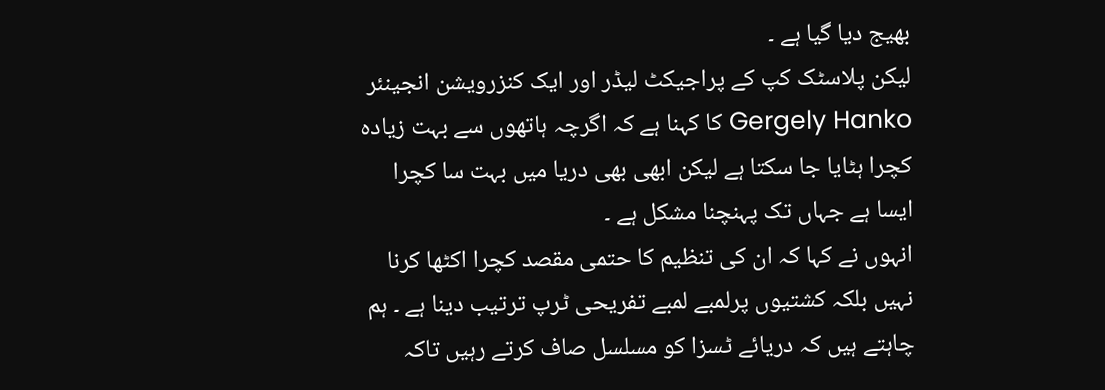بھیج دیا گیا ہے ۔
لیکن پلاسٹک کپ کے پراجیکٹ لیڈر اور ایک کنزرویشن انجینئر Gergely Hanko کا کہنا ہے کہ اگرچہ ہاتھوں سے بہت زیادہ کچرا ہٹایا جا سکتا ہے لیکن ابھی بھی دریا میں بہت سا کچرا ایسا ہے جہاں تک پہنچنا مشکل ہے ۔
انہوں نے کہا کہ ان کی تنظیم کا حتمی مقصد کچرا اکٹھا کرنا نہیں بلکہ کشتیوں پرلمبے لمبے تفریحی ٹرپ ترتیب دینا ہے ۔ ہم چاہتے ہیں کہ دریائے ٹسزا کو مسلسل صاف کرتے رہیں تاکہ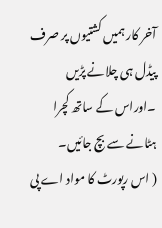آخر کار ہمیں کشتیوں پر صرف پیڈل ہی چلانے پڑیں ۔اوراس کے ساتھ کچرا ہٹانے سے بچ جائیں۔
( اس رپورٹ کا مواد اے پی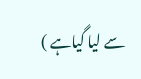سے لیا گیاہے )